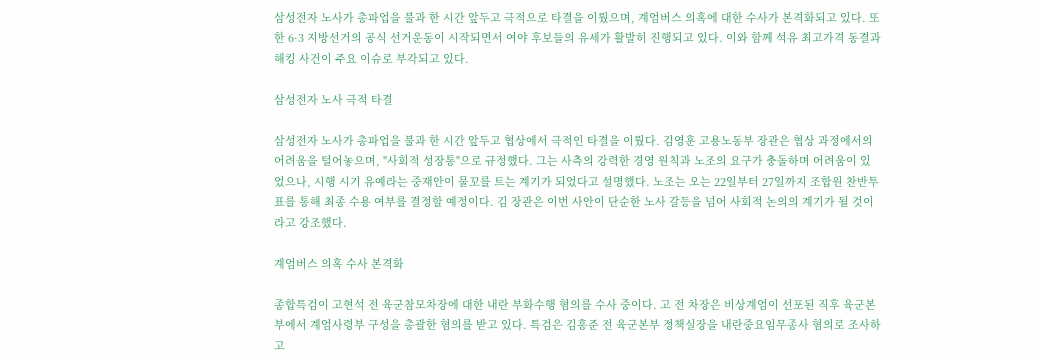삼성전자 노사가 총파업을 불과 한 시간 앞두고 극적으로 타결을 이뤘으며, 계엄버스 의혹에 대한 수사가 본격화되고 있다. 또한 6·3 지방선거의 공식 선거운동이 시작되면서 여야 후보들의 유세가 활발히 진행되고 있다. 이와 함께 석유 최고가격 동결과 해킹 사건이 주요 이슈로 부각되고 있다.

삼성전자 노사 극적 타결

삼성전자 노사가 총파업을 불과 한 시간 앞두고 협상에서 극적인 타결을 이뤘다. 김영훈 고용노동부 장관은 협상 과정에서의 어려움을 털어놓으며, "사회적 성장통"으로 규정했다. 그는 사측의 강력한 경영 원칙과 노조의 요구가 충돌하며 어려움이 있었으나, 시행 시기 유예라는 중재안이 물꼬를 트는 계기가 되었다고 설명했다. 노조는 오는 22일부터 27일까지 조합원 찬반투표를 통해 최종 수용 여부를 결정할 예정이다. 김 장관은 이번 사안이 단순한 노사 갈등을 넘어 사회적 논의의 계기가 될 것이라고 강조했다.

계엄버스 의혹 수사 본격화

종합특검이 고현석 전 육군참모차장에 대한 내란 부화수행 혐의를 수사 중이다. 고 전 차장은 비상계엄이 선포된 직후 육군본부에서 계엄사령부 구성을 총괄한 혐의를 받고 있다. 특검은 김흥준 전 육군본부 정책실장을 내란중요임무종사 혐의로 조사하고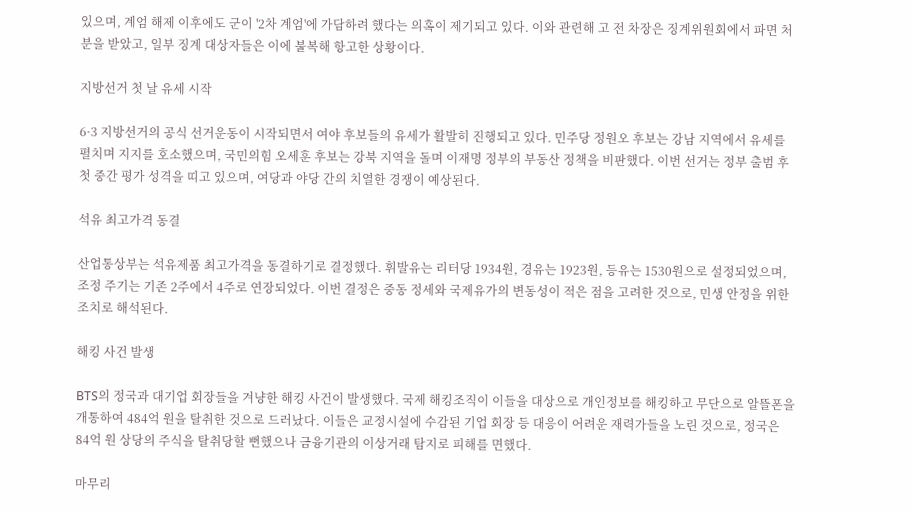있으며, 계엄 해제 이후에도 군이 '2차 계엄'에 가담하려 했다는 의혹이 제기되고 있다. 이와 관련해 고 전 차장은 징계위원회에서 파면 처분을 받았고, 일부 징계 대상자들은 이에 불복해 항고한 상황이다.

지방선거 첫 날 유세 시작

6·3 지방선거의 공식 선거운동이 시작되면서 여야 후보들의 유세가 활발히 진행되고 있다. 민주당 정원오 후보는 강남 지역에서 유세를 펼치며 지지를 호소했으며, 국민의힘 오세훈 후보는 강북 지역을 돌며 이재명 정부의 부동산 정책을 비판했다. 이번 선거는 정부 출범 후 첫 중간 평가 성격을 띠고 있으며, 여당과 야당 간의 치열한 경쟁이 예상된다.

석유 최고가격 동결

산업통상부는 석유제품 최고가격을 동결하기로 결정했다. 휘발유는 리터당 1934원, 경유는 1923원, 등유는 1530원으로 설정되었으며, 조정 주기는 기존 2주에서 4주로 연장되었다. 이번 결정은 중동 정세와 국제유가의 변동성이 적은 점을 고려한 것으로, 민생 안정을 위한 조치로 해석된다.

해킹 사건 발생

BTS의 정국과 대기업 회장들을 겨냥한 해킹 사건이 발생했다. 국제 해킹조직이 이들을 대상으로 개인정보를 해킹하고 무단으로 알뜰폰을 개통하여 484억 원을 탈취한 것으로 드러났다. 이들은 교정시설에 수감된 기업 회장 등 대응이 어려운 재력가들을 노린 것으로, 정국은 84억 원 상당의 주식을 탈취당할 뻔했으나 금융기관의 이상거래 탐지로 피해를 면했다.

마무리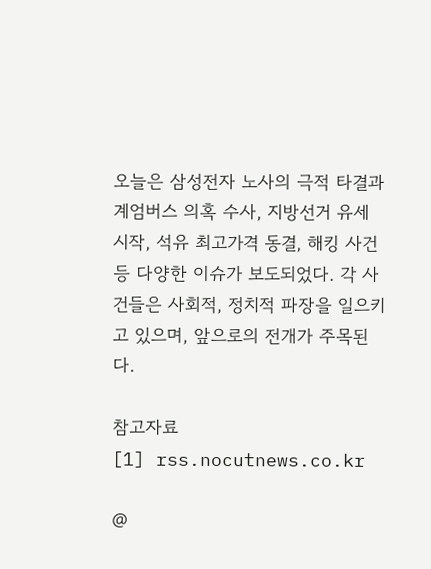오늘은 삼성전자 노사의 극적 타결과 계엄버스 의혹 수사, 지방선거 유세 시작, 석유 최고가격 동결, 해킹 사건 등 다양한 이슈가 보도되었다. 각 사건들은 사회적, 정치적 파장을 일으키고 있으며, 앞으로의 전개가 주목된다.

참고자료
[1] rss.nocutnews.co.kr

@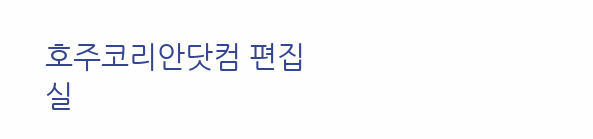호주코리안닷컴 편집실